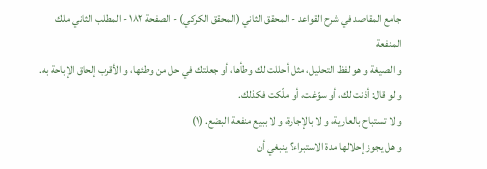جامع المقاصد في شرح القواعد - المحقق الثاني (المحقق الكركي) - الصفحة ١٨٢ - المطلب الثاني ملك المنفعة
و الصيغة و هو لفظ التحليل، مثل أحللت لك وطأها، أو جعلتك في حل من وطئها، و الأقرب إلحاق الإباحة به.
و لو قال: أذنت لك، أو سوّغت، أو ملّكت فكذلك.
و لا تستباح بالعارية، و لا بالإجارة، و لا ببيع منفعة البضع. (١)
و هل يجوز إحلالها مدة الاستبراء؟ ينبغي أن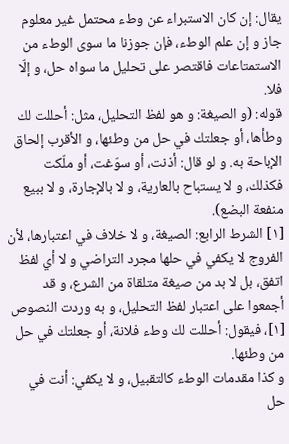يقال: إن كان الاستبراء عن وطء محتمل غير معلوم جاز و إن علم الوطء، فإن جوزنا ما سوى الوطء من الاستمتاعات فاقتصر على تحليل ما سواه حل، و إلّا فلا.
قوله: (و الصيغة: و هو لفظ التحليل، مثل: أحللت لك وطأها، أو جعلتك في حل من وطئها، و الأقرب إلحاق الإباحة به. و لو قال: أذنت، أو سوّغت، أو ملّكت فكذلك، و لا يستباح بالعارية، و لا بالإجارة، و لا ببيع منفعة البضع).
[١] الشرط الرابع: الصيغة، و لا خلاف في اعتبارها، لأن الفروج لا يكفي في حلها مجرد التراضي و لا أي لفظ اتفق، بل لا بد من صيغة متلقاة من الشرع، و قد أجمعوا على اعتبار لفظ التحليل، و به وردت النصوص [١]، فيقول: أحللت لك وطء فلانة، أو جعلتك في حل من وطئها.
و كذا مقدمات الوطء كالتقبيل، و لا يكفي: أنت في حل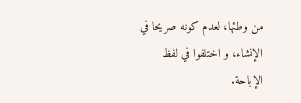من وطئها، لعدم كونه صريحا في الإنشاء، و اختلفوا في لفظ الإباحة.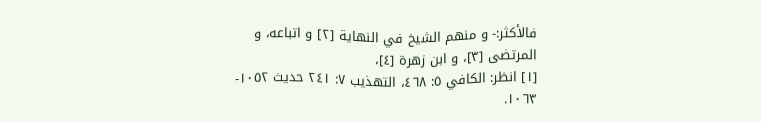فالأكثر:- و منهم الشيخ في النهاية [٢] و اتباعه، و المرتضى [٣]، و ابن زهرة [٤]،
[١] انظر: الكافي ٥: ٤٦٨، التهذيب ٧: ٢٤١ حديث ١٠٥٢- ١٠٦٣.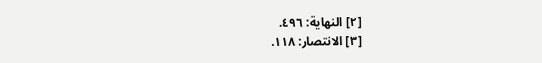[٢] النهاية: ٤٩٦.
[٣] الانتصار: ١١٨.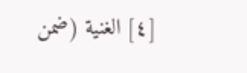[٤] الغنية (ضمن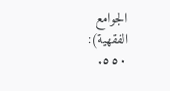الجوامع الفقهية): ٥٥٠.